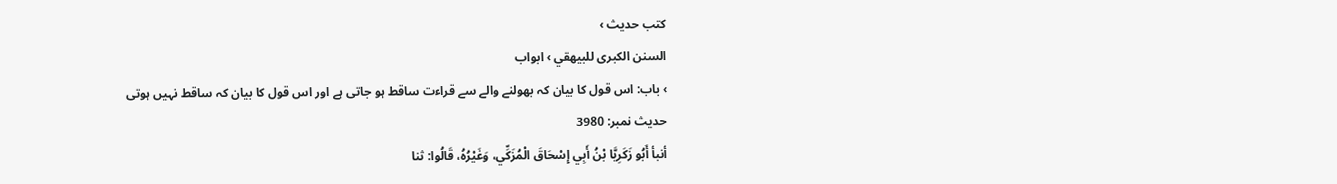کتب حدیث ›
السنن الكبرى للبيهقي › ابواب
› باب: اس قول کا بیان کہ بھولنے والے سے قراءت ساقط ہو جاتی ہے اور اس قول کا بیان کہ ساقط نہیں ہوتی
حدیث نمبر: 3980
أنبأ أَبُو زَكَرِيَّا بْنُ أَبِي إِسْحَاقَ الْمُزَكِّي، وَغَيْرُهُ، قَالُوا: ثنا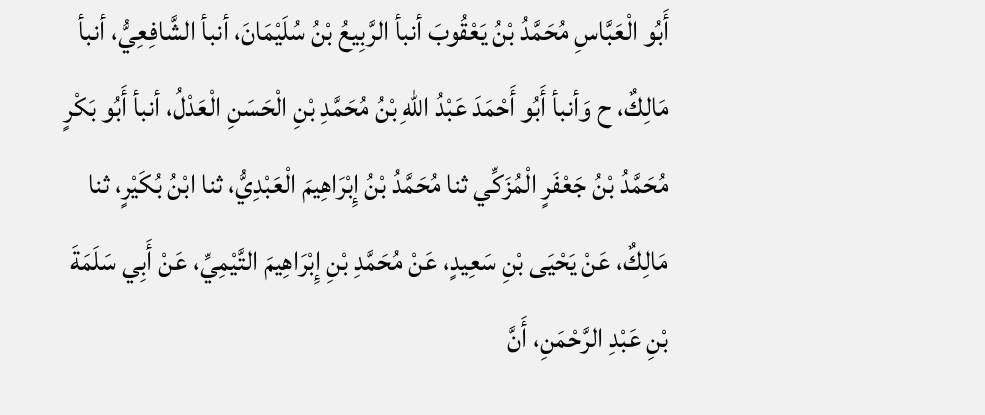أَبُو الْعَبَّاسِ مُحَمَّدُ بْنُ يَعْقُوبَ أنبأ الرَّبِيعُ بْنُ سُلَيْمَانَ، أنبأ الشَّافِعِيُّ، أنبأ مَالِكٌ، ح وَأنبأ أَبُو أَحْمَدَ عَبْدُ اللهِ بْنُ مُحَمَّدِ بْنِ الْحَسَنِ الْعَدْلُ، أنبأ أَبُو بَكْرٍ مُحَمَّدُ بْنُ جَعْفَرٍ الْمُزَكِّي ثنا مُحَمَّدُ بْنُ إِبْرَاهِيمَ الْعَبْدِيُّ، ثنا ابْنُ بُكَيْرٍ، ثنا مَالِكٌ، عَنْ يَحْيَى بْنِ سَعِيدٍ، عَنْ مُحَمَّدِ بْنِ إِبْرَاهِيمَ التَّيْمِيِّ، عَنْ أَبِي سَلَمَةَ بْنِ عَبْدِ الرَّحْمَنِ، أَنَّ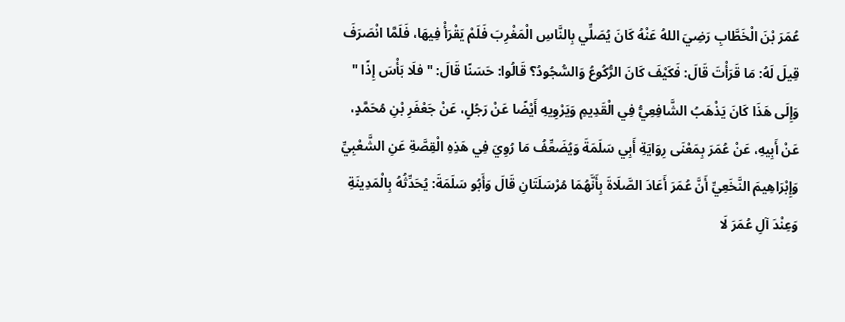عُمَرَ بْنَ الْخَطَّابِ رَضِيَ اللهُ عَنْهُ كَانَ يُصَلِّي بِالنَّاسِ الْمَغْرِبَ فَلَمْ يَقْرَأْ فِيهَا، فَلَمَّا انْصَرَفَ قِيلَ لَهُ: مَا قَرَأْتَ قَالَ: فَكَيْفَ كَانَ الرُّكُوعُ وَالسُّجُودُ؟ قَالُوا: حَسَنًا قَالَ: " فلَا بَأْسَ إِذًا " وَإِلَى هَذَا كَانَ يَذْهَبُ الشَّافِعِيُّ فِي الْقَدِيمِ وَيَرْوِيهِ أَيْضًا عَنْ رَجُلٍ، عَنْ جَعْفَرِ بْنِ مُحَمَّدٍ، عَنْ أَبِيهِ، عَنْ عُمَرَ بِمَعْنَى رِوَايَةِ أَبِي سَلَمَةَ وَيُضَعِّفُ مَا رُوِيَ فِي هَذِهِ الْقِصَّةِ عَنِ الشَّعْبِيِّ وَإِبْرَاهِيمَ النَّخَعِيِّ أَنَّ عُمَرَ أَعَادَ الصَّلَاةَ بِأَنَّهُمَا مُرْسَلَتَانِ قَالَ وَأَبُو سَلَمَةَ: يُحَدِّثُهُ بِالْمَدِينَةِ وَعِنْدَ آلِ عُمَرَ لَا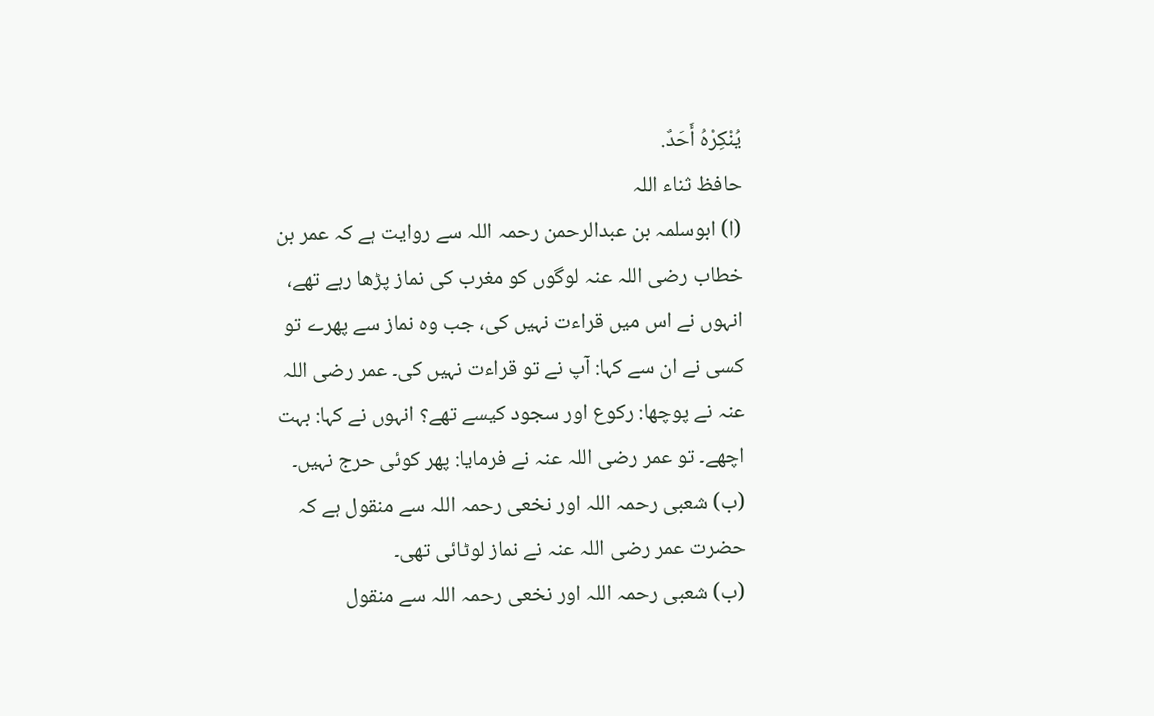يُنْكِرْهُ أَحَدٌ.
حافظ ثناء اللہ
(ا) ابوسلمہ بن عبدالرحمن رحمہ اللہ سے روایت ہے کہ عمر بن خطاب رضی اللہ عنہ لوگوں کو مغرب کی نماز پڑھا رہے تھے، انہوں نے اس میں قراءت نہیں کی، جب وہ نماز سے پھرے تو کسی نے ان سے کہا: آپ نے تو قراءت نہیں کی۔ عمر رضی اللہ عنہ نے پوچھا: رکوع اور سجود کیسے تھے؟ انہوں نے کہا: بہت اچھے۔ تو عمر رضی اللہ عنہ نے فرمایا: پھر کوئی حرج نہیں۔
(ب) شعبی رحمہ اللہ اور نخعی رحمہ اللہ سے منقول ہے کہ حضرت عمر رضی اللہ عنہ نے نماز لوٹائی تھی۔
(ب) شعبی رحمہ اللہ اور نخعی رحمہ اللہ سے منقول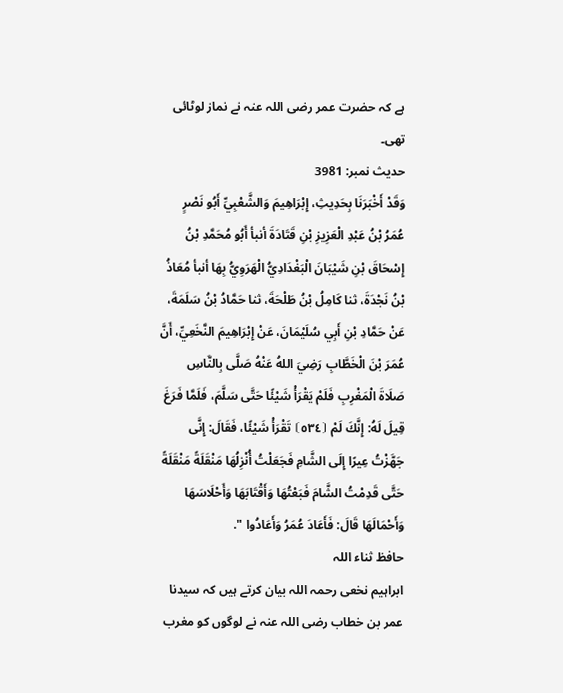ہے کہ حضرت عمر رضی اللہ عنہ نے نماز لوٹائی تھی۔
حدیث نمبر: 3981
وَقَدْ أَخْبَرَنَا بِحَدِيثِ، إِبْرَاهِيمَ وَالشَّعْبِيِّ أَبُو نَصْرٍ عُمَرُ بْنُ عَبْدِ الْعَزِيزِ بْنِ قَتَادَةَ أنبأ أَبُو مُحَمَّدِ بْنُ إِسْحَاقَ بْنِ شَيْبَانَ الْبَغْدَادِيُّ الْهَرَوِيُّ بِهَا أنبأ مُعَاذُ بْنُ نَجْدَةَ، ثنا كَامِلُ بْنُ طَلْحَةَ، ثنا حَمَّادُ بْنُ سَلَمَةَ، عَنْ حَمَّادِ بْنِ أَبِي سُلَيْمَانَ، عَنْ إِبْرَاهِيمَ النَّخَعِيِّ، أَنَّ عُمَرَ بْنَ الْخَطَّابِ رَضِيَ اللهُ عَنْهُ صَلَّى بِالنَّاسِ صَلَاةَ الْمَغْرِبِ فَلَمْ يَقْرَأْ شَيْئًا حَتَّى سَلَّمَ، فَلَمَّا فَرَغَ قِيلَ لَهُ: إِنَّكَ لَمْ ⦗٥٣٤⦘ تَقْرَأْ شَيْئًا، فَقَالَ: إِنَّى جَهَّزْتُ عِيرًا إِلَى الشَّامِ فَجَعَلْتُ أُنْزِلُهَا مَنْقَلَةً مَنْقَلَةً حَتَّى قَدِمْتُ الشَّامَ فَبَعْتُهَا وَأَقْتَابَهَا وَأَحْلَاسَهَا وَأَحْمَالَهَا قَالَ: فَأَعَادَ عُمَرُ وَأَعَادُوا ".
حافظ ثناء اللہ
ابراہیم نخعی رحمہ اللہ بیان کرتے ہیں کہ سیدنا عمر بن خطاب رضی اللہ عنہ نے لوگوں کو مغرب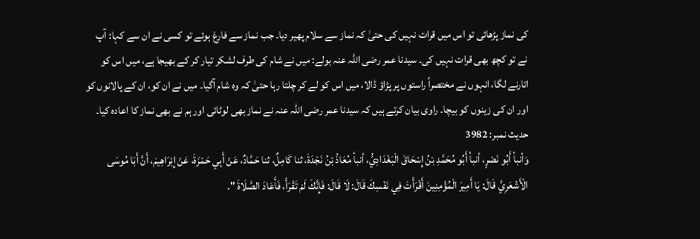کی نماز پڑھائی تو اس میں قرات نہیں کی حتیٰ کہ نماز سے سلام پھیر دیا۔ جب نماز سے فارغ ہوئے تو کسی نے ان سے کہا: آپ نے تو کچھ بھی قرات نہیں کی۔ سیدنا عمر رضی اللہ عنہ بولے: میں نے شام کی طرف لشکر تیار کر کے بھیجا ہے، میں اس کو اتارنے لگا، انہوں نے مختصراً راستوں پر پڑاؤ ڈالا، میں اس کو لے کر چلتا رہا حتیٰ کہ وہ شام آگیا۔ میں نے ان کو، ان کے پالانوں کو اور ان کی زینوں کو بیچا۔ راوی بیان کرتے ہیں کہ سیدنا عمر رضی اللہ عنہ نے نماز بھی لوٹائی اور ہم نے بھی نماز کا اعادہ کیا۔
حدیث نمبر: 3982
وَأنبأ أَبُو نَصْرٍ، أنبأ أَبُو مُحَمَّدِ بْنُ إِسْحَاقَ الْبَغْدَادِيُّ، أنبأ مُعَاذُ بْنُ نَجْدَةَ، ثنا كَامِلٌ، ثنا حَمَّادٌ، عَنْ أَبِي حَمْزَةَ، عَنْ إِبْرَاهِيمَ، أَنَّ أَبَا مُوسَى الْأَشْعَرِيَّ قَالَ: يَا أَمِيرَ الْمُؤْمِنِينَ أَقْرَأْتَ فِي نَفْسِكَ قَالَ: لَا قَالَ: فَإِنَّكَ لَمْ تَقْرَأْ، فَأَعَادَ الصَّلَاةَ ".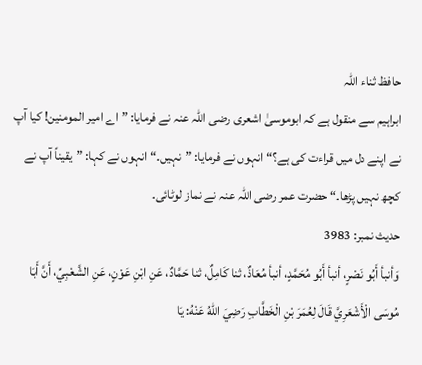حافظ ثناء اللہ
ابراہیم سے منقول ہے کہ ابوموسیٰ اشعری رضی اللہ عنہ نے فرمایا: ”اے امیر المومنین! کیا آپ نے اپنے دل میں قراءت کی ہے؟“ انہوں نے فرمایا: ”نہیں۔“ انہوں نے کہا: ”یقیناً آپ نے کچھ نہیں پڑھا۔“ حضرت عمر رضی اللہ عنہ نے نماز لوٹائی۔
حدیث نمبر: 3983
وَأنبأ أَبُو نَصْرٍ، أنبأ أَبُو مُحَمَّدٍ، أنبأ مُعَاذٌ، ثنا كَامِلٌ، ثنا حَمَّادٌ، عَنِ ابْنِ عَوْنٍ، عَنِ الشَّعْبِيِّ، أَنَّ أَبَا مُوسَى الْأَشْعَرِيَّ قَالَ لِعُمَرَ بْنِ الْخَطَّابِ رَضِيَ اللهُ عَنْهُ: يَا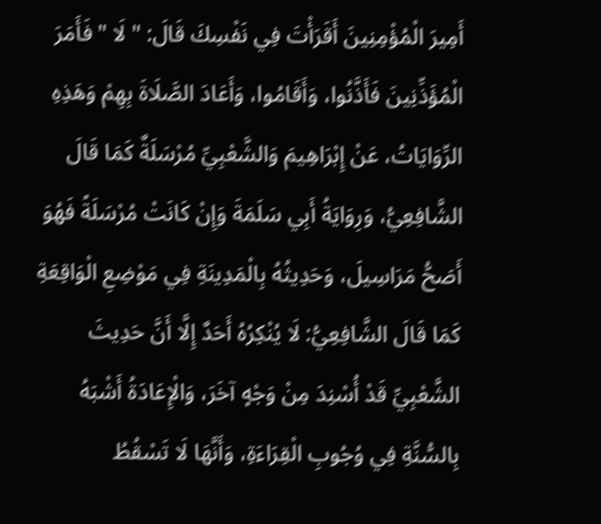أَمِيرَ الْمُؤْمِنِينَ أَقَرَأْتَ فِي نَفْسِكَ قَالَ: " لَا " فَأَمَرَ الْمُؤَذِّنِينَ فَأَذَّنُوا، وَأَقَامُوا، وَأَعَادَ الصَّلَاةَ بِهِمْ وَهَذِهِ الرِّوَايَاتُ، عَنْ إِبْرَاهِيمَ وَالشَّعْبِيِّ مُرْسَلَةٌ كَمَا قَالَ الشَّافِعِيُّ، وَرِوَايَةُ أَبِي سَلَمَةَ وَإِنْ كَانَتْ مُرْسَلَةً فَهُوَ أَصَحُّ مَرَاسِيلَ، وَحَدِيثُهُ بِالْمَدِينَةِ فِي مَوْضِعِ الْوَاقِعَةِ كَمَا قَالَ الشَّافِعِيُّ: لَا يُنْكِرُهُ أَحَدٌ إِلَّا أَنَّ حَدِيثَ الشَّعْبِيِّ قَدْ أُسْنِدَ مِنْ وَجْهٍ آخَرَ، وَالْإِعَادَةُ أَشْبَهُ بِالسُّنَّةِ فِي وُجُوبِ الْقِرَاءَةِ، وَأَنَّهَا لَا تَسْقُطُ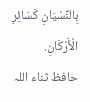بِالنِّسْيَانِ كَسَائِرِ الْأَرْكَانِ.
حافظ ثناء اللہ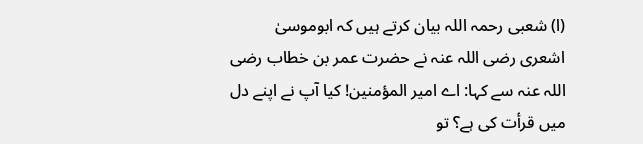(ا) شعبی رحمہ اللہ بیان کرتے ہیں کہ ابوموسیٰ اشعری رضی اللہ عنہ نے حضرت عمر بن خطاب رضی اللہ عنہ سے کہا: اے امیر المؤمنین! کیا آپ نے اپنے دل میں قرأت کی ہے؟ تو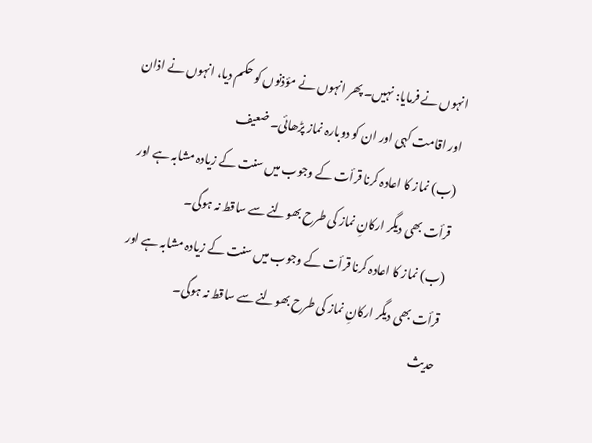انہوں نے فرمایا: نہیں۔ پھر انہوں نے مؤذنوں کو حکم دیا، انہوں نے اذان اور اقامت کہی اور ان کو دوبارہ نماز پڑھائی۔ ضعیف
(ب) نماز کا اعادہ کرنا قرأت کے وجوب میں سنت کے زیادہ مشابہ ہے اور قرأت بھی دیگر ارکانِ نماز کی طرح بھولنے سے ساقط نہ ہوگی۔
(ب) نماز کا اعادہ کرنا قرأت کے وجوب میں سنت کے زیادہ مشابہ ہے اور قرأت بھی دیگر ارکانِ نماز کی طرح بھولنے سے ساقط نہ ہوگی۔
حدیث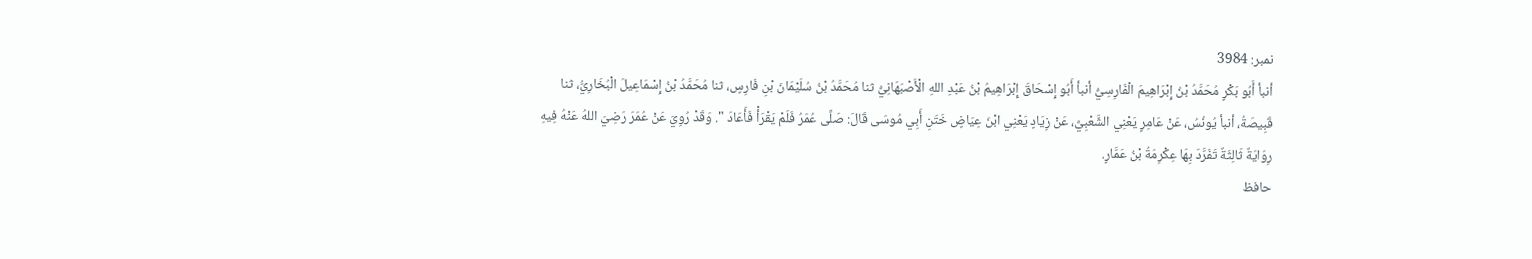نمبر: 3984
أنبأ أَبُو بَكْرٍ مُحَمَّدُ بْنُ إِبْرَاهِيمَ الْفَارِسِيُّ أنبأ أَبُو إِسْحَاقَ إِبْرَاهِيمُ بْنُ عَبْدِ اللهِ الْأَصْبَهَانِيُّ ثنا مُحَمَّدُ بْنُ سُلَيْمَانَ بْنِ فَارِسٍ، ثنا مُحَمَّدُ بْنُ إِسْمَاعِيلَ الْبُخَارِيُّ، ثنا قَبِيصَةُ، أنبأ يُونُسُ، عَنْ عَامِرٍ يَعْنِي الشَّعْبِيَّ، عَنْ زِيَادٍ يَعْنِي ابْنَ عِيَاضٍ خَتَنِ أَبِي مُوسَى قَالَ: صَلَّى عُمَرُ فَلَمْ يَقْرَأْ فَأَعَادَ ". وَقَدْ رُوِيَ عَنْ عُمَرَ رَضِيَ اللهُ عَنْهُ فِيهِ رِوَايَةٌ ثَالِثَةٌ تَفَرَّدَ بِهَا عِكْرِمَةُ بْنُ عَمَّارٍ.
حافظ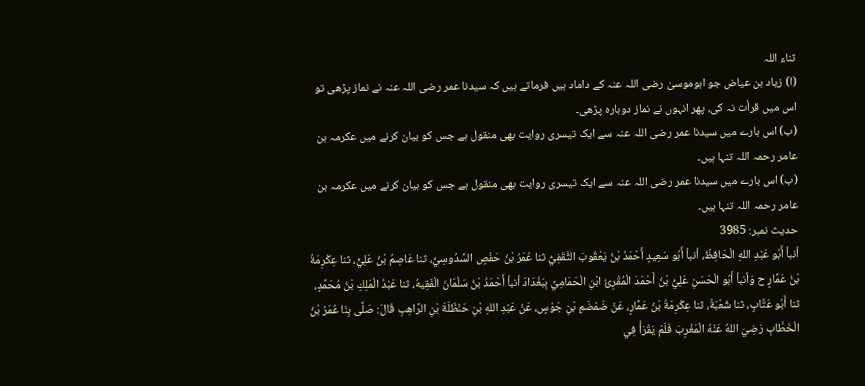ثناء اللہ
(ا) زیاد بن عیاض جو ابوموسیٰ رضی اللہ عنہ کے داماد ہیں فرماتے ہیں کہ سیدنا عمر رضی اللہ عنہ نے نماز پڑھی تو اس میں قرأت نہ کی، پھر انہوں نے نماز دوبارہ پڑھی۔
(ب) اس بارے میں سیدنا عمر رضی اللہ عنہ سے ایک تیسری روایت بھی منقول ہے جس کو بیان کرنے میں عکرمہ بن عامر رحمہ اللہ تنہا ہیں۔
(ب) اس بارے میں سیدنا عمر رضی اللہ عنہ سے ایک تیسری روایت بھی منقول ہے جس کو بیان کرنے میں عکرمہ بن عامر رحمہ اللہ تنہا ہیں۔
حدیث نمبر: 3985
أنبأ أَبُو عَبْدِ اللهِ الْحَافِظُ، أنبأ أَبُو سَعِيدٍ أَحْمَدُ بْنُ يَعْقُوبَ الثَّقَفِيُّ ثنا عُمَرُ بْنُ حَفْصٍ السَّدُوسِيُّ، ثنا عَاصِمُ بْنُ عَلِيٍّ، ثنا عِكْرِمَةُ بْنُ عَمَّارٍ ح وَأنبأ أَبُو الْحَسَنِ عَلِيُّ بْنُ أَحْمَدَ الْمُقْرِئُ ابْنِ الْحَمَامِيِّ بِبَغْدَادَ أنبأ أَحْمَدُ بْنُ سَلْمَانَ الْفَقِيهُ، ثنا عَبْدُ الْمَلِكِ بْنُ مُحَمَّدٍ، ثنا أَبُو عَتَّابٍ، ثنا شُعْبَةُ، ثنا عِكْرِمَةُ بْنُ عَمَّارٍ، عَنْ ضَمْضَمِ بْنِ جَوْسٍ، عَنْ عَبْدِ اللهِ بْنِ حَنْظَلَةَ بْنِ الرَّاهِبِ قَالَ: صَلَّى بِنَا عُمَرُ بْنُ الْخَطَّابِ رَضِيَ اللهُ عَنْهُ الْمَغْرِبَ فَلَمْ يَقْرَأْ فِي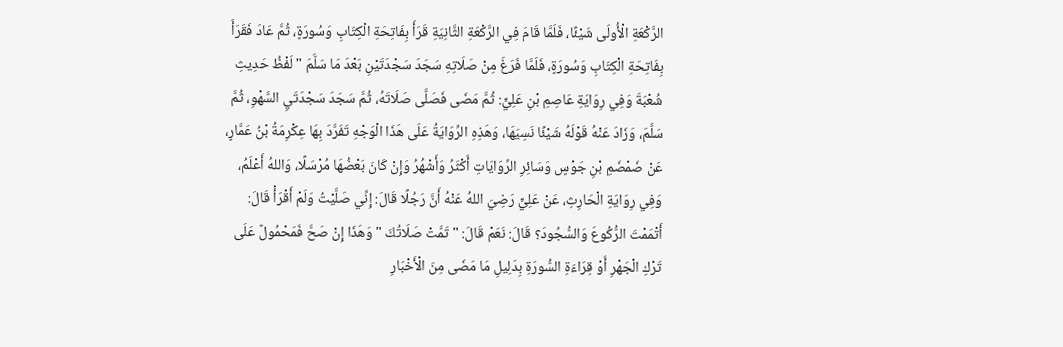الرَّكْعَةِ الْأُولَى شَيْئًا، فَلَمَّا قَامَ فِي الرَّكْعَةِ الثَّانِيَةِ قَرَأَ بِفَاتِحَةِ الْكِتَابِ وَسُورَةٍ، ثُمَّ عَادَ فَقَرَأَ بِفَاتِحَةِ الْكِتَابِ وَسُورَةٍ، فَلَمَّا فَرَغَ مِنْ صَلَاتِهِ سَجَدَ سَجْدَتَيْنِ بَعْدَ مَا سَلَّمَ " لَفْظُ حَدِيثِ شُعْبَةَ وَفِي رِوَايَةِ عَاصِمِ بْنِ عَلِيٍّ: ثُمَّ مَضَى فَصَلَّى صَلَاتَهُ، ثُمَّ سَجَدَ سَجْدَتَيِ السَّهْوِ، ثُمَّ سَلَّمَ، وَزَادَ عَنْهُ قَوْلَهُ شَيْئًا نَسِيَهَا، وَهَذِهِ الرِّوَايَةُ عَلَى هَذَا الْوَجْهِ تَفَرَّدَ بِهَا عِكْرِمَةُ بْنُ عَمَّارٍ، عَنْ ضَمْضَمِ بْنِ جَوْسٍ وَسَائِرِ الرِّوَايَاتِ أَكْثَرُ وَأَشْهُرُ وَإِنْ كَانَ بَعْضُهَا مُرْسَلًا، وَاللهُ أَعْلَمُ، وَفِي رِوَايَةِ الْحَارِثِ، عَنْ عَلِيٍّ رَضِيَ اللهُ عَنْهُ أَنَّ رَجُلًا قَالَ: إِنِّي صَلَّيْتُ وَلَمْ أَقْرَأْ قَالَ: أَتْمَمْتَ الرُّكُوعَ وَالسُّجُودَ؟ قَالَ: نَعَمْ قَالَ: " تَمَّتْ صَلَاتُكَ " وَهَذَا إِنْ صَحَّ فَمَحْمُولٌ عَلَى تَرْكِ الْجَهْرِ أَوْ قِرَاءَةِ السُّورَةِ بِدَلِيلِ مَا مَضَى مِنَ الْأَخْبَارِ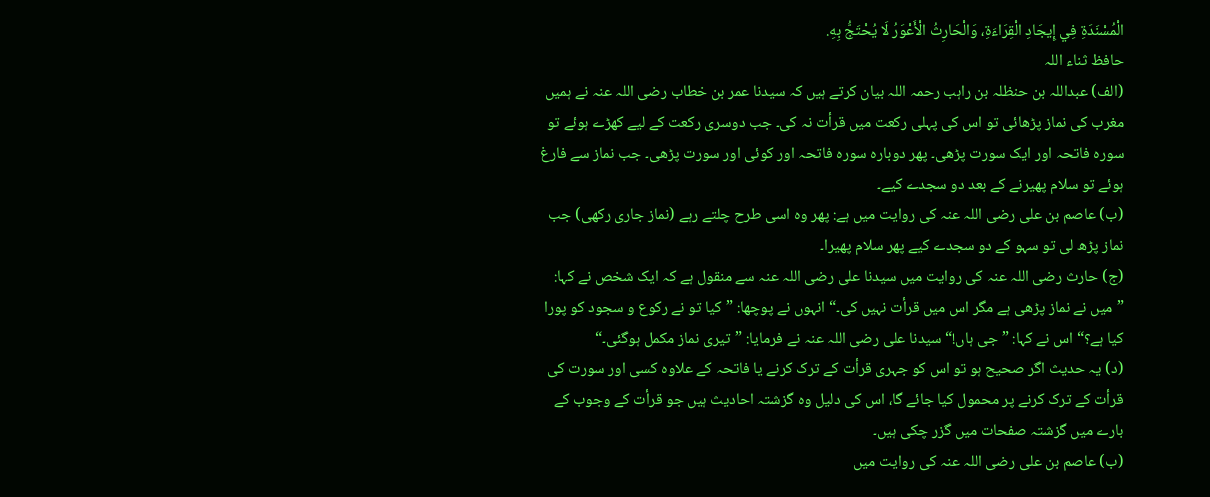الْمُسْنَدَةِ فِي إِيجَادِ الْقِرَاءَةِ، وَالْحَارِثُ الْأَعْوَرُ لَا يُحْتَجُّ بِهِ.
حافظ ثناء اللہ
(الف) عبداللہ بن حنظلہ بن راہب رحمہ اللہ بیان کرتے ہیں کہ سیدنا عمر بن خطاب رضی اللہ عنہ نے ہمیں مغرب کی نماز پڑھائی تو اس کی پہلی رکعت میں قرأت نہ کی۔ جب دوسری رکعت کے لیے کھڑے ہوئے تو سورہ فاتحہ اور ایک سورت پڑھی۔ پھر دوبارہ سورہ فاتحہ اور کوئی اور سورت پڑھی۔ جب نماز سے فارغ ہوئے تو سلام پھیرنے کے بعد دو سجدے کیے۔
(ب) عاصم بن علی رضی اللہ عنہ کی روایت میں ہے: پھر وہ اسی طرح چلتے رہے (نماز جاری رکھی) جب نماز پڑھ لی تو سہو کے دو سجدے کیے پھر سلام پھیرا۔
(ج) حارث رضی اللہ عنہ کی روایت میں سیدنا علی رضی اللہ عنہ سے منقول ہے کہ ایک شخص نے کہا: ”میں نے نماز پڑھی ہے مگر اس میں قرأت نہیں کی۔“ انہوں نے پوچھا: ”کیا تو نے رکوع و سجود کو پورا کیا ہے؟“ اس نے کہا: ”جی ہاں!“ سیدنا علی رضی اللہ عنہ نے فرمایا: ”تیری نماز مکمل ہوگئی۔“
(د) یہ حدیث اگر صحیح ہو تو اس کو جہری قرأت کے ترک کرنے یا فاتحہ کے علاوہ کسی اور سورت کی قرأت کے ترک کرنے پر محمول کیا جائے گا، اس کی دلیل وہ گزشتہ احادیث ہیں جو قرأت کے وجوب کے بارے میں گزشتہ صفحات میں گزر چکی ہیں۔
(ب) عاصم بن علی رضی اللہ عنہ کی روایت میں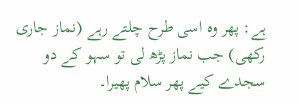ہے: پھر وہ اسی طرح چلتے رہے (نماز جاری رکھی) جب نماز پڑھ لی تو سہو کے دو سجدے کیے پھر سلام پھیرا۔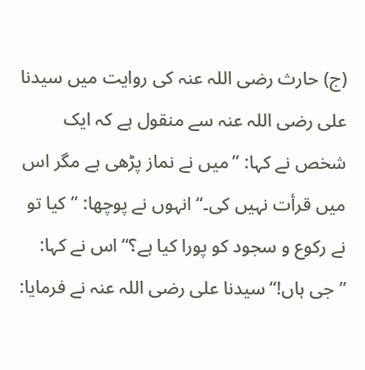(ج) حارث رضی اللہ عنہ کی روایت میں سیدنا علی رضی اللہ عنہ سے منقول ہے کہ ایک شخص نے کہا: ”میں نے نماز پڑھی ہے مگر اس میں قرأت نہیں کی۔“ انہوں نے پوچھا: ”کیا تو نے رکوع و سجود کو پورا کیا ہے؟“ اس نے کہا: ”جی ہاں!“ سیدنا علی رضی اللہ عنہ نے فرمایا: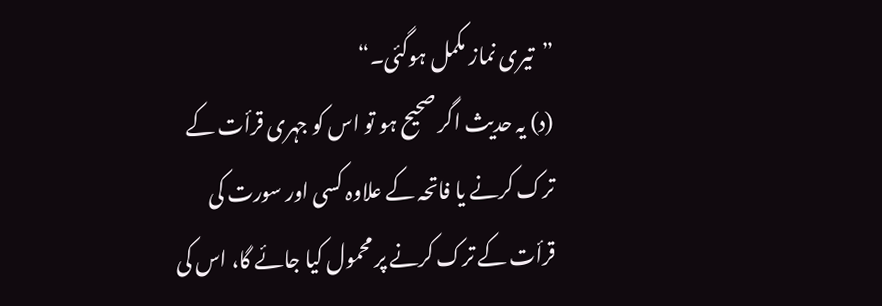”تیری نماز مکمل ہوگئی۔“
(د) یہ حدیث اگر صحیح ہو تو اس کو جہری قرأت کے ترک کرنے یا فاتحہ کے علاوہ کسی اور سورت کی قرأت کے ترک کرنے پر محمول کیا جائے گا، اس کی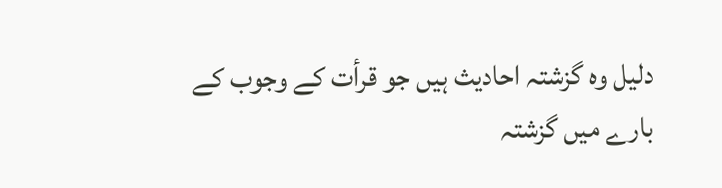دلیل وہ گزشتہ احادیث ہیں جو قرأت کے وجوب کے بارے میں گزشتہ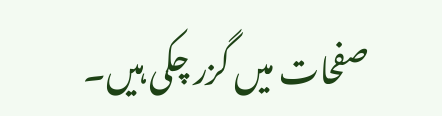صفحات میں گزر چکی ہیں۔